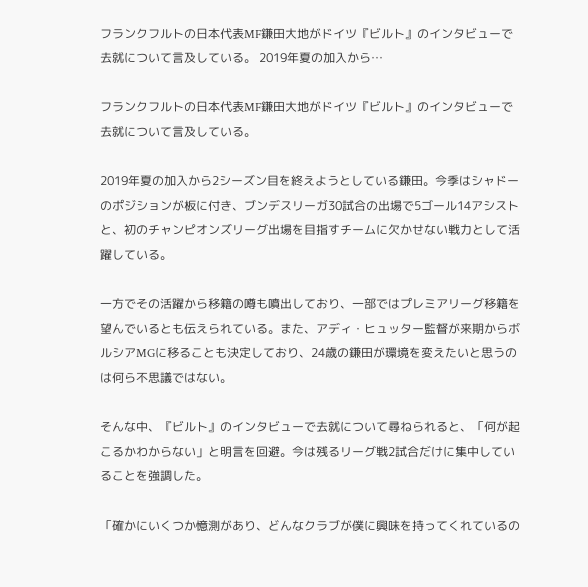フランクフルトの日本代表MF鎌田大地がドイツ『ビルト』のインタビューで去就について言及している。 2019年夏の加入から…

フランクフルトの日本代表MF鎌田大地がドイツ『ビルト』のインタビューで去就について言及している。

2019年夏の加入から2シーズン目を終えようとしている鎌田。今季はシャドーのポジションが板に付き、ブンデスリーガ30試合の出場で5ゴール14アシストと、初のチャンピオンズリーグ出場を目指すチームに欠かせない戦力として活躍している。

一方でその活躍から移籍の噂も噴出しており、一部ではプレミアリーグ移籍を望んでいるとも伝えられている。また、アディ・ヒュッター監督が来期からボルシアMGに移ることも決定しており、24歳の鎌田が環境を変えたいと思うのは何ら不思議ではない。

そんな中、『ビルト』のインタビューで去就について尋ねられると、「何が起こるかわからない」と明言を回避。今は残るリーグ戦2試合だけに集中していることを強調した。

「確かにいくつか憶測があり、どんなクラブが僕に興味を持ってくれているの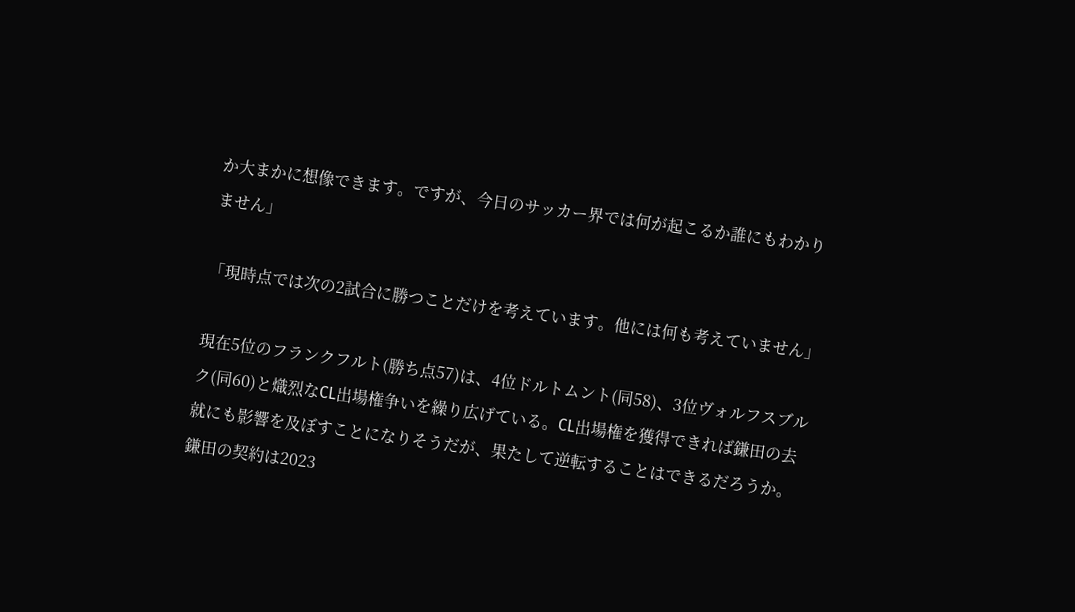か大まかに想像できます。ですが、今日のサッカー界では何が起こるか誰にもわかりません」

「現時点では次の2試合に勝つことだけを考えています。他には何も考えていません」

現在5位のフランクフルト(勝ち点57)は、4位ドルトムント(同58)、3位ヴォルフスブルク(同60)と熾烈なCL出場権争いを繰り広げている。CL出場権を獲得できれば鎌田の去就にも影響を及ぼすことになりそうだが、果たして逆転することはできるだろうか。鎌田の契約は2023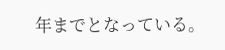年までとなっている。